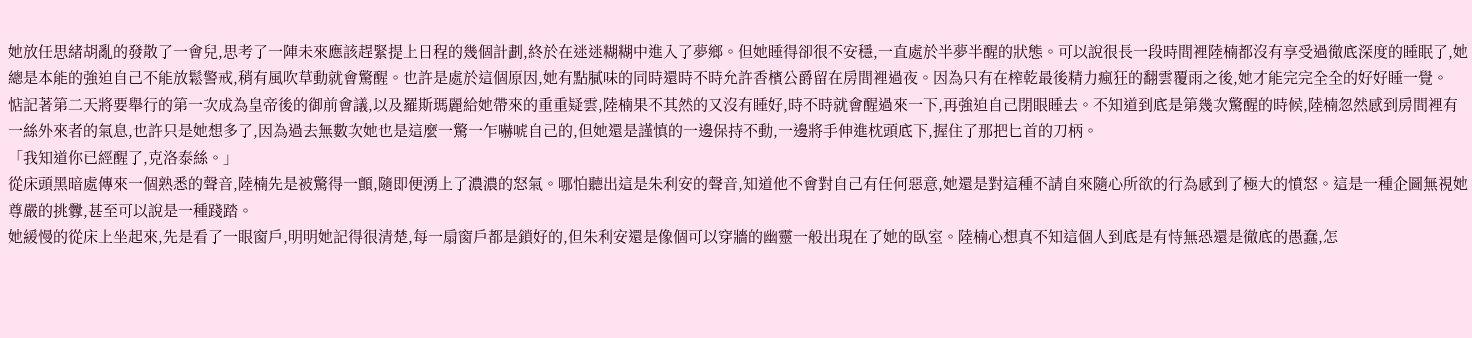她放任思緒胡亂的發散了一會兒,思考了一陣未來應該趕緊提上日程的幾個計劃,終於在迷迷糊糊中進入了夢鄉。但她睡得卻很不安穩,一直處於半夢半醒的狀態。可以說很長一段時間裡陸楠都沒有享受過徹底深度的睡眠了,她總是本能的強迫自己不能放鬆警戒,稍有風吹草動就會驚醒。也許是處於這個原因,她有點膩味的同時還時不時允許香檳公爵留在房間裡過夜。因為只有在榨乾最後精力瘋狂的翻雲覆雨之後,她才能完完全全的好好睡一覺。
惦記著第二天將要舉行的第一次成為皇帝後的御前會議,以及羅斯瑪麗給她帶來的重重疑雲,陸楠果不其然的又沒有睡好,時不時就會醒過來一下,再強迫自己閉眼睡去。不知道到底是第幾次驚醒的時候,陸楠忽然感到房間裡有一絲外來者的氣息,也許只是她想多了,因為過去無數次她也是這麼一驚一乍嚇唬自己的,但她還是謹慎的一邊保持不動,一邊將手伸進枕頭底下,握住了那把匕首的刀柄。
「我知道你已經醒了,克洛泰絲。」
從床頭黑暗處傳來一個熟悉的聲音,陸楠先是被驚得一顫,隨即便湧上了濃濃的怒氣。哪怕聽出這是朱利安的聲音,知道他不會對自己有任何惡意,她還是對這種不請自來隨心所欲的行為感到了極大的憤怒。這是一種企圖無視她尊嚴的挑釁,甚至可以說是一種踐踏。
她緩慢的從床上坐起來,先是看了一眼窗戶,明明她記得很清楚,每一扇窗戶都是鎖好的,但朱利安還是像個可以穿牆的幽靈一般出現在了她的臥室。陸楠心想真不知這個人到底是有恃無恐還是徹底的愚蠢,怎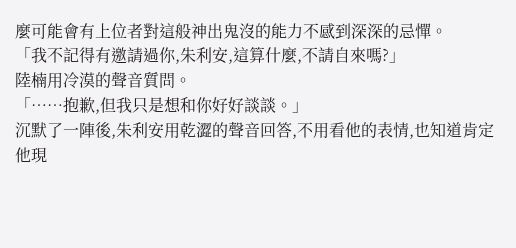麼可能會有上位者對這般神出鬼沒的能力不感到深深的忌憚。
「我不記得有邀請過你,朱利安,這算什麼,不請自來嗎?」
陸楠用冷漠的聲音質問。
「……抱歉,但我只是想和你好好談談。」
沉默了一陣後,朱利安用乾澀的聲音回答,不用看他的表情,也知道肯定他現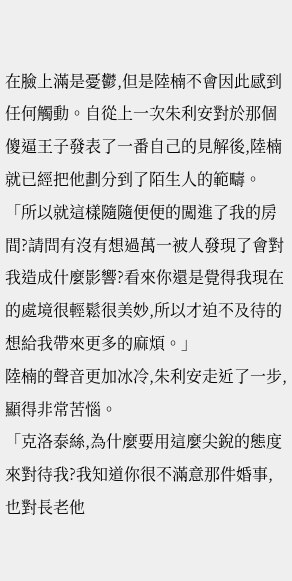在臉上滿是憂鬱,但是陸楠不會因此感到任何觸動。自從上一次朱利安對於那個傻逼王子發表了一番自己的見解後,陸楠就已經把他劃分到了陌生人的範疇。
「所以就這樣隨隨便便的闖進了我的房間?請問有沒有想過萬一被人發現了會對我造成什麼影響?看來你還是覺得我現在的處境很輕鬆很美妙,所以才迫不及待的想給我帶來更多的麻煩。」
陸楠的聲音更加冰冷,朱利安走近了一步,顯得非常苦惱。
「克洛泰絲,為什麼要用這麼尖銳的態度來對待我?我知道你很不滿意那件婚事,也對長老他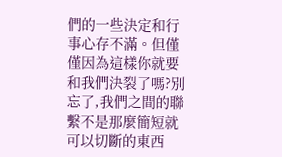們的一些決定和行事心存不滿。但僅僅因為這樣你就要和我們決裂了嗎?別忘了,我們之間的聯繫不是那麼簡短就可以切斷的東西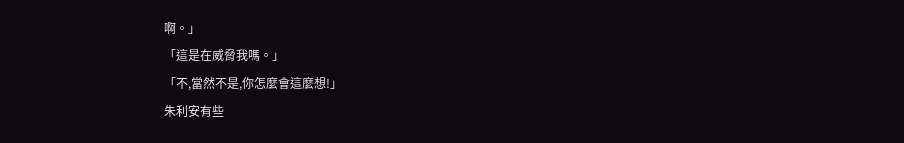啊。」
「這是在威脅我嗎。」
「不,當然不是,你怎麼會這麼想!」
朱利安有些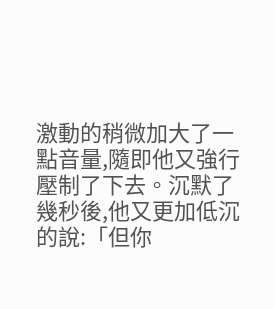激動的稍微加大了一點音量,隨即他又強行壓制了下去。沉默了幾秒後,他又更加低沉的說:「但你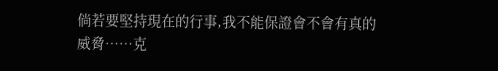倘若要堅持現在的行事,我不能保證會不會有真的威脅……克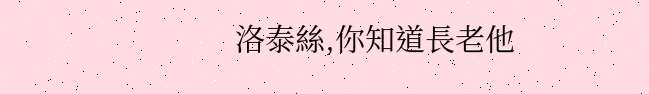洛泰絲,你知道長老他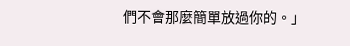們不會那麼簡單放過你的。」